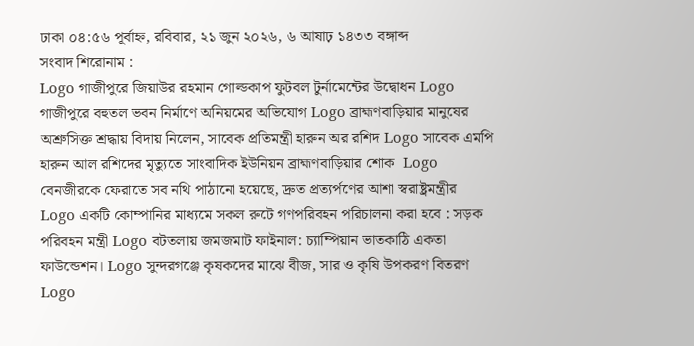ঢাকা ০৪:৫৬ পূর্বাহ্ন, রবিবার, ২১ জুন ২০২৬, ৬ আষাঢ় ১৪৩৩ বঙ্গাব্দ
সংবাদ শিরোনাম :
Logo গাজীপুরে জিয়াউর রহমান গোল্ডকাপ ফুটবল টুর্নামেন্টের উদ্বোধন Logo গাজীপুরে বহুতল ভবন নির্মাণে অনিয়মের অভিযোগ Logo ব্রাহ্মণবাড়িয়ার মানুষের অশ্রুসিক্ত শ্রদ্ধায় বিদায় নিলেন, সাবেক প্রতিমন্ত্রী হারুন অর রশিদ Logo সাবেক এমপি হারুন আল রশিদের মৃত্যুতে সাংবাদিক ইউনিয়ন ব্রাহ্মণবাড়িয়ার শোক  Logo বেনজীরকে ফেরাতে সব নথি পাঠানো হয়েছে, দ্রুত প্রত্যর্পণের আশা স্বরাষ্ট্রমন্ত্রীর Logo একটি কোম্পানির মাধ্যমে সকল রুটে গণপরিবহন পরিচালনা করা হবে : সড়ক পরিবহন মন্ত্রী Logo বটতলায় জমজমাট ফাইনাল: চ্যাম্পিয়ান ভাতকাঠি একতা ফাউন্ডেশন। Logo সুন্দরগঞ্জে কৃষকদের মাঝে বীজ, সার ও কৃষি উপকরণ বিতরণ Logo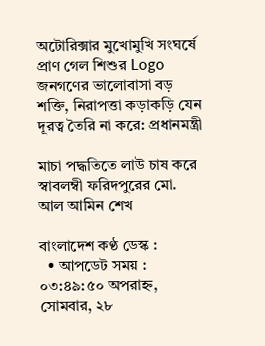অটোরিক্সার মুখোমুখি সংঘর্ষে প্রাণ গেল শিশুর Logo জনগণের ভালোবাসা বড় শক্তি, নিরাপত্তা কড়াকড়ি যেন দূরত্ব তৈরি না করে: প্রধানমন্ত্রী

মাচা পদ্ধতিতে লাউ চাষ করে স্বাবলম্বী ফরিদপুরের মো. আল আমিন শেখ

বাংলাদেশ কণ্ঠ ডেস্ক :
  • আপডেট সময় : ০৩:৪৯:৫০ অপরাহ্ন, সোমবার, ২৮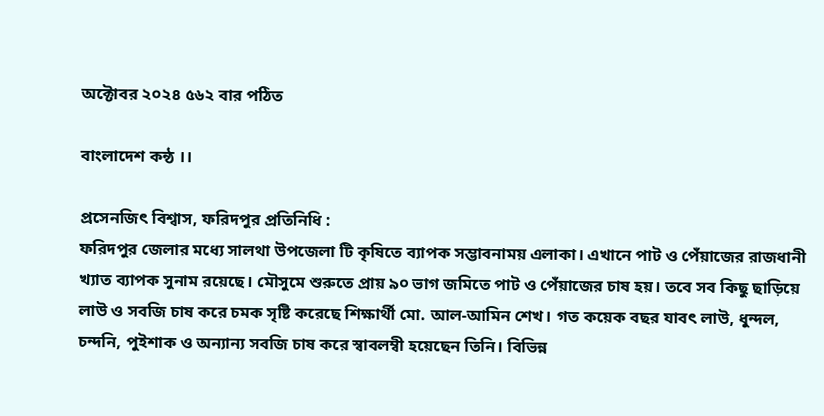অক্টোবর ২০২৪ ৫৬২ বার পঠিত

বাংলাদেশ কন্ঠ ।।

প্রসেনজিৎ বিশ্বাস, ফরিদপুর প্রতিনিধি :
ফরিদপুর জেলার মধ্যে সালথা উপজেলা টি কৃষিতে ব্যাপক সম্ভাবনাময় এলাকা। এখানে পাট ও পেঁয়াজের রাজধানী খ্যাত ব্যাপক সুনাম রয়েছে। মৌসুমে শুরুতে প্রায় ৯০ ভাগ জমিতে পাট ও পেঁয়াজের চাষ হয়। তবে সব কিছু ছাড়িয়ে লাউ ও সবজি চাষ করে চমক সৃষ্টি করেছে শিক্ষার্থী মো. আল-আমিন শেখ। গত কয়েক বছর যাবৎ লাউ, ধুন্দল, চন্দনি, পুইশাক ও অন্যান্য সবজি চাষ করে স্বাবলম্বী হয়েছেন তিনি। বিভিন্ন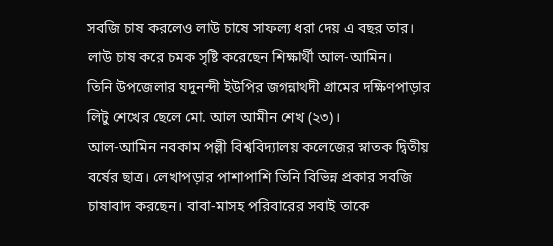সবজি চাষ করলেও লাউ চাষে সাফল্য ধরা দেয় এ বছর তার। লাউ চাষ করে চমক সৃষ্টি করেছেন শিক্ষার্থী আল-আমিন।
তিনি উপজেলার যদুনন্দী ইউপির জগন্নাথদী গ্রামের দক্ষিণপাড়ার লিটু শেখের ছেলে মো. আল আমীন শেখ (২৩)।
আল-আমিন নবকাম পল্লী বিশ্ববিদ্যালয় কলেজের স্নাতক দ্বিতীয় বর্ষের ছাত্র। লেখাপড়ার পাশাপাশি তিনি বিভিন্ন প্রকার সবজি চাষাবাদ করছেন। বাবা-মাসহ পরিবারের সবাই তাকে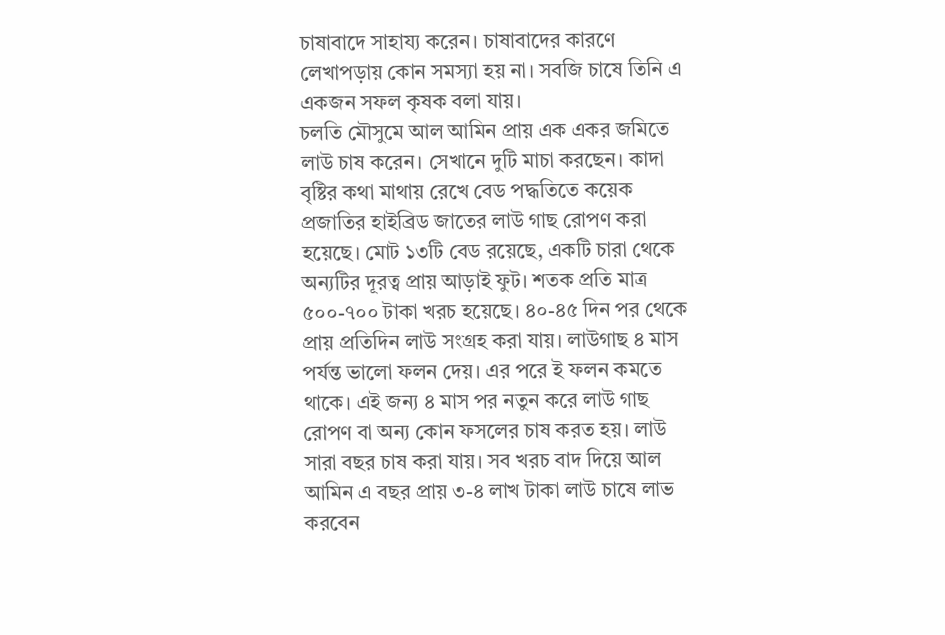চাষাবাদে সাহায্য করেন। চাষাবাদের কারণে লেখাপড়ায় কোন সমস্যা হয় না। সবজি চাষে তিনি এ একজন সফল কৃষক বলা যায়।
চলতি মৌসুমে আল আমিন প্রায় এক একর জমিতে লাউ চাষ করেন। সেখানে দুটি মাচা করছেন। কাদা বৃষ্টির কথা মাথায় রেখে বেড পদ্ধতিতে কয়েক প্রজাতির হাইব্রিড জাতের লাউ গাছ রোপণ করা হয়েছে। মোট ১৩টি বেড রয়েছে, একটি চারা থেকে অন্যটির দূরত্ব প্রায় আড়াই ফুট। শতক প্রতি মাত্র ৫০০-৭০০ টাকা খরচ হয়েছে। ৪০-৪৫ দিন পর থেকে প্রায় প্রতিদিন লাউ সংগ্রহ করা যায়। লাউগাছ ৪ মাস পর্যন্ত ভালো ফলন দেয়। এর পরে ই ফলন কমতে থাকে। এই জন্য ৪ মাস পর নতুন করে লাউ গাছ রোপণ বা অন্য কোন ফসলের চাষ করত হয়। লাউ সারা বছর চাষ করা যায়। সব খরচ বাদ দিয়ে আল আমিন এ বছর প্রায় ৩-৪ লাখ টাকা লাউ চাষে লাভ করবেন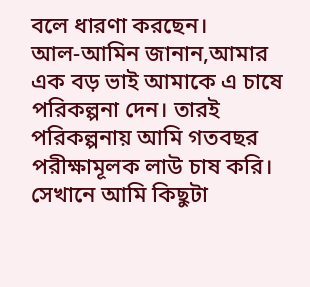বলে ধারণা করছেন।
আল-আমিন জানান,আমার এক বড় ভাই আমাকে এ চাষে পরিকল্পনা দেন। তারই পরিকল্পনায় আমি গতবছর পরীক্ষামূলক লাউ চাষ করি। সেখানে আমি কিছুটা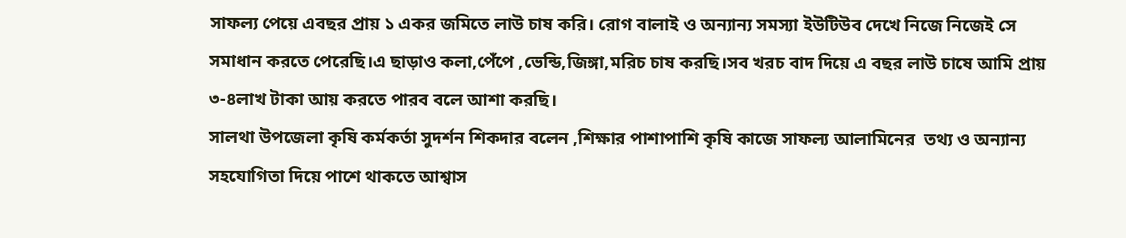সাফল্য পেয়ে এবছর প্রায় ১ একর জমিতে লাউ চাষ করি। রোগ বালাই ও অন্যান্য সমস্যা ইউটিউব দেখে নিজে নিজেই সে সমাধান করতে পেরেছি।এ ছাড়াও কলা,পেঁপে ,ভেন্ডি,জিঙ্গা,মরিচ চাষ করছি।সব খরচ বাদ দিয়ে এ বছর লাউ চাষে আমি প্রায় ৩-৪লাখ টাকা আয় করতে পারব বলে আশা করছি।
সালথা উপজেলা কৃষি কর্মকর্তা সুদর্শন শিকদার বলেন ,শিক্ষার পাশাপাশি কৃষি কাজে সাফল্য আলামিনের  তথ্য ও অন্যান্য সহযোগিতা দিয়ে পাশে থাকতে আশ্বাস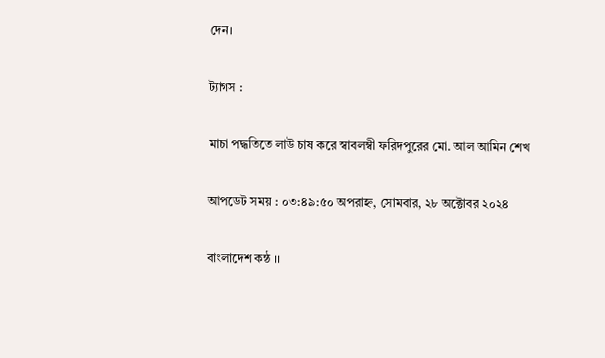দেন।

ট্যাগস :

মাচা পদ্ধতিতে লাউ চাষ করে স্বাবলম্বী ফরিদপুরের মো. আল আমিন শেখ

আপডেট সময় : ০৩:৪৯:৫০ অপরাহ্ন, সোমবার, ২৮ অক্টোবর ২০২৪

বাংলাদেশ কন্ঠ ।।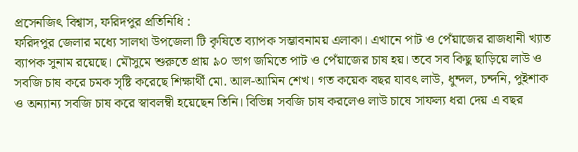প্রসেনজিৎ বিশ্বাস, ফরিদপুর প্রতিনিধি :
ফরিদপুর জেলার মধ্যে সালথা উপজেলা টি কৃষিতে ব্যাপক সম্ভাবনাময় এলাকা। এখানে পাট ও পেঁয়াজের রাজধানী খ্যাত ব্যাপক সুনাম রয়েছে। মৌসুমে শুরুতে প্রায় ৯০ ভাগ জমিতে পাট ও পেঁয়াজের চাষ হয়। তবে সব কিছু ছাড়িয়ে লাউ ও সবজি চাষ করে চমক সৃষ্টি করেছে শিক্ষার্থী মো. আল-আমিন শেখ। গত কয়েক বছর যাবৎ লাউ, ধুন্দল, চন্দনি, পুইশাক ও অন্যান্য সবজি চাষ করে স্বাবলম্বী হয়েছেন তিনি। বিভিন্ন সবজি চাষ করলেও লাউ চাষে সাফল্য ধরা দেয় এ বছর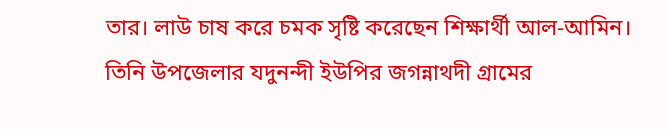তার। লাউ চাষ করে চমক সৃষ্টি করেছেন শিক্ষার্থী আল-আমিন।
তিনি উপজেলার যদুনন্দী ইউপির জগন্নাথদী গ্রামের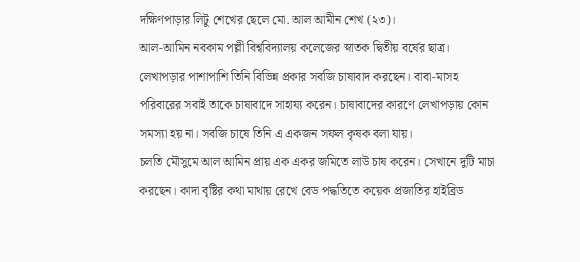দক্ষিণপাড়ার লিটু শেখের ছেলে মো. আল আমীন শেখ (২৩)।
আল-আমিন নবকাম পল্লী বিশ্ববিদ্যালয় কলেজের স্নাতক দ্বিতীয় বর্ষের ছাত্র। লেখাপড়ার পাশাপাশি তিনি বিভিন্ন প্রকার সবজি চাষাবাদ করছেন। বাবা-মাসহ পরিবারের সবাই তাকে চাষাবাদে সাহায্য করেন। চাষাবাদের কারণে লেখাপড়ায় কোন সমস্যা হয় না। সবজি চাষে তিনি এ একজন সফল কৃষক বলা যায়।
চলতি মৌসুমে আল আমিন প্রায় এক একর জমিতে লাউ চাষ করেন। সেখানে দুটি মাচা করছেন। কাদা বৃষ্টির কথা মাথায় রেখে বেড পদ্ধতিতে কয়েক প্রজাতির হাইব্রিড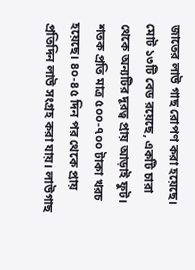জাতের লাউ গাছ রোপণ করা হয়েছে। মোট ১৩টি বেড রয়েছে, একটি চারা থেকে অন্যটির দূরত্ব প্রায় আড়াই ফুট। শতক প্রতি মাত্র ৫০০-৭০০ টাকা খরচ হয়েছে। ৪০-৪৫ দিন পর থেকে প্রায় প্রতিদিন লাউ সংগ্রহ করা যায়। লাউগাছ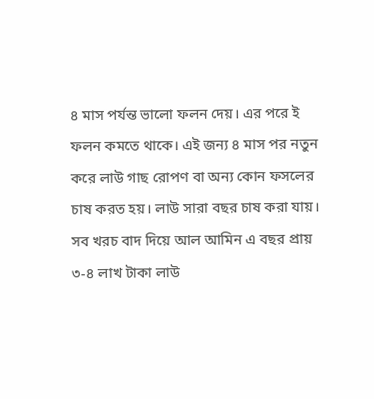৪ মাস পর্যন্ত ভালো ফলন দেয়। এর পরে ই ফলন কমতে থাকে। এই জন্য ৪ মাস পর নতুন করে লাউ গাছ রোপণ বা অন্য কোন ফসলের চাষ করত হয়। লাউ সারা বছর চাষ করা যায়। সব খরচ বাদ দিয়ে আল আমিন এ বছর প্রায় ৩-৪ লাখ টাকা লাউ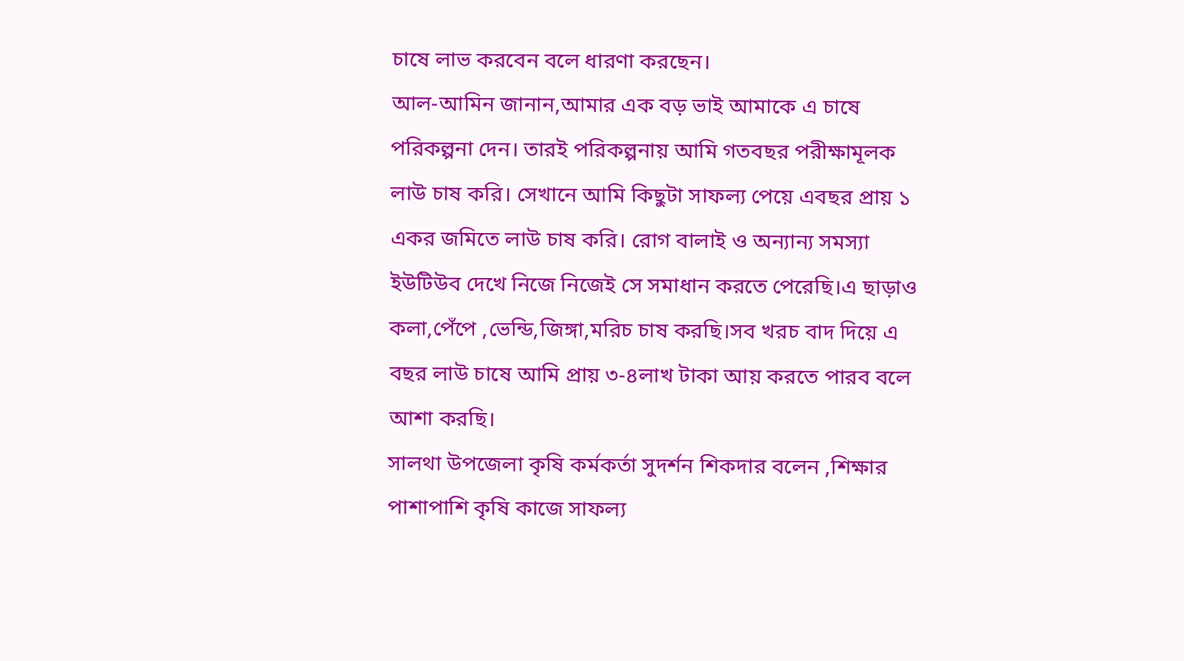চাষে লাভ করবেন বলে ধারণা করছেন।
আল-আমিন জানান,আমার এক বড় ভাই আমাকে এ চাষে পরিকল্পনা দেন। তারই পরিকল্পনায় আমি গতবছর পরীক্ষামূলক লাউ চাষ করি। সেখানে আমি কিছুটা সাফল্য পেয়ে এবছর প্রায় ১ একর জমিতে লাউ চাষ করি। রোগ বালাই ও অন্যান্য সমস্যা ইউটিউব দেখে নিজে নিজেই সে সমাধান করতে পেরেছি।এ ছাড়াও কলা,পেঁপে ,ভেন্ডি,জিঙ্গা,মরিচ চাষ করছি।সব খরচ বাদ দিয়ে এ বছর লাউ চাষে আমি প্রায় ৩-৪লাখ টাকা আয় করতে পারব বলে আশা করছি।
সালথা উপজেলা কৃষি কর্মকর্তা সুদর্শন শিকদার বলেন ,শিক্ষার পাশাপাশি কৃষি কাজে সাফল্য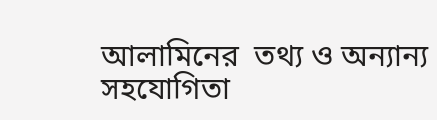আলামিনের  তথ্য ও অন্যান্য সহযোগিতা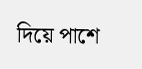দিয়ে পাশে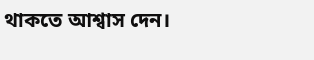থাকতে আশ্বাস দেন।